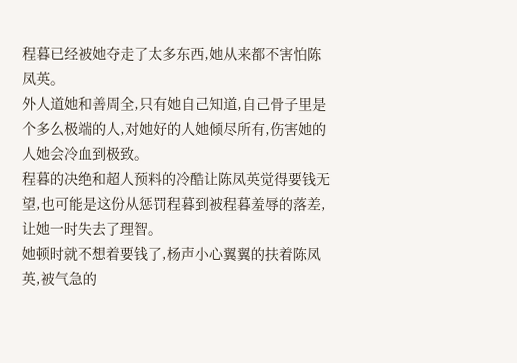程暮已经被她夺走了太多东西,她从来都不害怕陈凤英。
外人道她和善周全,只有她自己知道,自己骨子里是个多么极端的人,对她好的人她倾尽所有,伤害她的人她会冷血到极致。
程暮的决绝和超人预料的冷酷让陈凤英觉得要钱无望,也可能是这份从惩罚程暮到被程暮羞辱的落差,让她一时失去了理智。
她顿时就不想着要钱了,杨声小心翼翼的扶着陈凤英,被气急的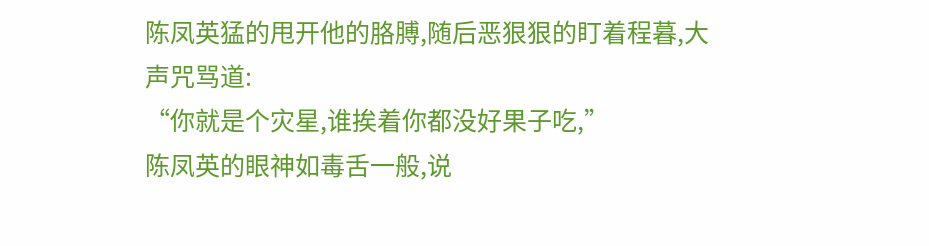陈凤英猛的甩开他的胳膊,随后恶狠狠的盯着程暮,大声咒骂道:
“你就是个灾星,谁挨着你都没好果子吃,”
陈凤英的眼神如毒舌一般,说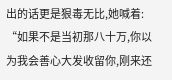出的话更是狠毒无比,她喊着:
“如果不是当初那八十万,你以为我会善心大发收留你,刚来还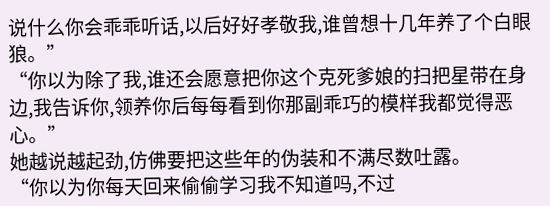说什么你会乖乖听话,以后好好孝敬我,谁曾想十几年养了个白眼狼。”
“你以为除了我,谁还会愿意把你这个克死爹娘的扫把星带在身边,我告诉你,领养你后每每看到你那副乖巧的模样我都觉得恶心。”
她越说越起劲,仿佛要把这些年的伪装和不满尽数吐露。
“你以为你每天回来偷偷学习我不知道吗,不过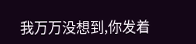我万万没想到,你发着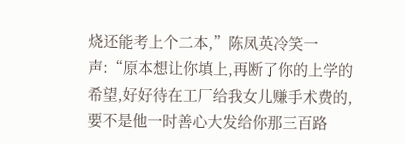烧还能考上个二本,”陈凤英冷笑一声:“原本想让你填上,再断了你的上学的希望,好好待在工厂给我女儿赚手术费的,要不是他一时善心大发给你那三百路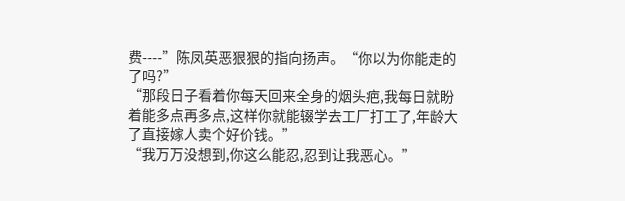费----”陈凤英恶狠狠的指向扬声。“你以为你能走的了吗?”
“那段日子看着你每天回来全身的烟头疤,我每日就盼着能多点再多点,这样你就能辍学去工厂打工了,年龄大了直接嫁人卖个好价钱。”
“我万万没想到,你这么能忍,忍到让我恶心。”